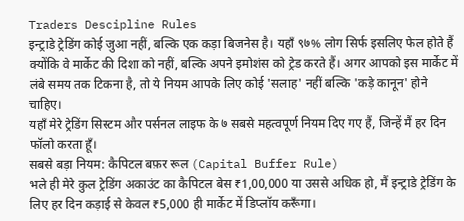Traders Descipline Rules
इन्ट्राडे ट्रेडिंग कोई जुआ नहीं, बल्कि एक कड़ा बिजनेस है। यहाँ ९७% लोग सिर्फ इसलिए फेल होते हैं क्योंकि वे मार्केट की दिशा को नहीं, बल्कि अपने इमोशंस को ट्रेड करते हैं। अगर आपको इस मार्केट में लंबे समय तक टिकना है, तो ये नियम आपके लिए कोई 'सलाह' नहीं बल्कि 'कड़े कानून' होने चाहिए।
यहाँ मेरे ट्रेडिंग सिस्टम और पर्सनल लाइफ के ७ सबसे महत्वपूर्ण नियम दिए गए हैं, जिन्हें मैं हर दिन फॉलो करता हूँ।
सबसे बड़ा नियम: कैपिटल बफ़र रूल (Capital Buffer Rule)
भले ही मेरे कुल ट्रेडिंग अकाउंट का कैपिटल बेस ₹1,00,000 या उससे अधिक हो, मैं इन्ट्राडे ट्रेडिंग के लिए हर दिन कड़ाई से केवल ₹5,000 ही मार्केट में डिप्लॉय करूँगा।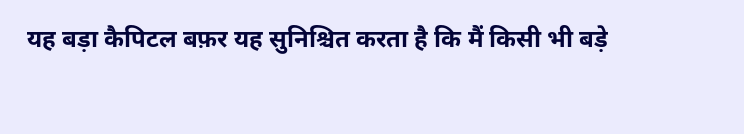यह बड़ा कैपिटल बफ़र यह सुनिश्चित करता है कि मैं किसी भी बड़े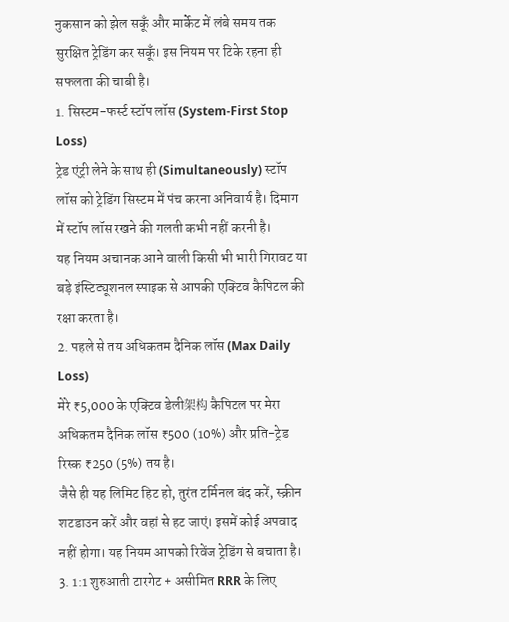नुकसान को झेल सकूँ और मार्केट में लंबे समय तक सुरक्षित ट्रेडिंग कर सकूँ। इस नियम पर टिके रहना ही सफलता की चाबी है।
1. सिस्टम-फर्स्ट स्टॉप लॉस (System-First Stop Loss)
ट्रेड एंट्री लेने के साथ ही (Simultaneously) स्टॉप लॉस को ट्रेडिंग सिस्टम में पंच करना अनिवार्य है। दिमाग में स्टॉप लॉस रखने की गलती कभी नहीं करनी है।
यह नियम अचानक आने वाली किसी भी भारी गिरावट या बड़े इंस्टिट्यूशनल स्पाइक से आपकी एक्टिव कैपिटल की रक्षा करता है।
2. पहले से तय अधिकतम दैनिक लॉस (Max Daily Loss)
मेरे ₹5,000 के एक्टिव डेली架构 कैपिटल पर मेरा अधिकतम दैनिक लॉस ₹500 (10%) और प्रति-ट्रेड रिस्क ₹250 (5%) तय है।
जैसे ही यह लिमिट हिट हो, तुरंत टर्मिनल बंद करें, स्क्रीन शटडाउन करें और वहां से हट जाएं। इसमें कोई अपवाद नहीं होगा। यह नियम आपको रिवेंज ट्रेडिंग से बचाता है।
3. 1:1 शुरुआती टारगेट + असीमित RRR के लिए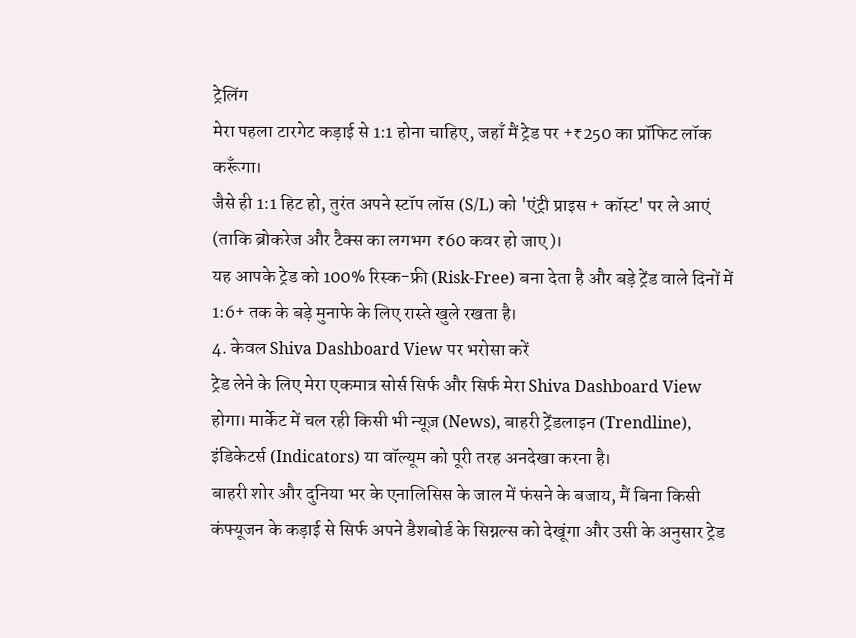ट्रेलिंग
मेरा पहला टारगेट कड़ाई से 1:1 होना चाहिए, जहाँ मैं ट्रेड पर +₹250 का प्रॉफिट लॉक करूँगा।
जैसे ही 1:1 हिट हो, तुरंत अपने स्टॉप लॉस (S/L) को 'एंट्री प्राइस + कॉस्ट' पर ले आएं (ताकि ब्रोकरेज और टैक्स का लगभग ₹60 कवर हो जाए)।
यह आपके ट्रेड को 100% रिस्क-फ्री (Risk-Free) बना देता है और बड़े ट्रेंड वाले दिनों में 1:6+ तक के बड़े मुनाफे के लिए रास्ते खुले रखता है।
4. केवल Shiva Dashboard View पर भरोसा करें
ट्रेड लेने के लिए मेरा एकमात्र सोर्स सिर्फ और सिर्फ मेरा Shiva Dashboard View होगा। मार्केट में चल रही किसी भी न्यूज़ (News), बाहरी ट्रेंडलाइन (Trendline), इंडिकेटर्स (Indicators) या वॉल्यूम को पूरी तरह अनदेखा करना है।
बाहरी शोर और दुनिया भर के एनालिसिस के जाल में फंसने के बजाय, मैं बिना किसी कंफ्यूजन के कड़ाई से सिर्फ अपने डैशबोर्ड के सिग्नल्स को देखूंगा और उसी के अनुसार ट्रेड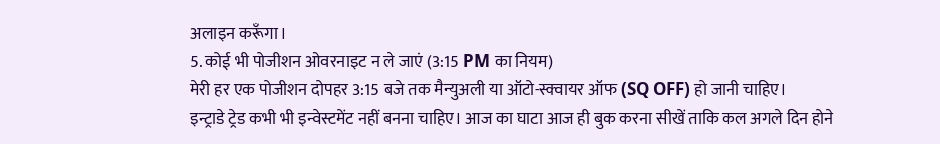अलाइन करूँगा।
5. कोई भी पोजीशन ओवरनाइट न ले जाएं (3:15 PM का नियम)
मेरी हर एक पोजीशन दोपहर 3:15 बजे तक मैन्युअली या ऑटो-स्क्वायर ऑफ (SQ OFF) हो जानी चाहिए।
इन्ट्राडे ट्रेड कभी भी इन्वेस्टमेंट नहीं बनना चाहिए। आज का घाटा आज ही बुक करना सीखें ताकि कल अगले दिन होने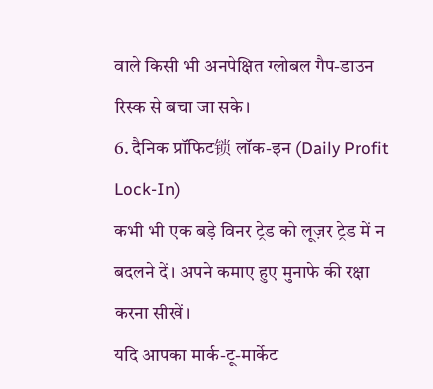वाले किसी भी अनपेक्षित ग्लोबल गैप-डाउन रिस्क से बचा जा सके।
6. दैनिक प्रॉफिट锁 लॉक-इन (Daily Profit Lock-In)
कभी भी एक बड़े विनर ट्रेड को लूज़र ट्रेड में न बदलने दें। अपने कमाए हुए मुनाफे की रक्षा करना सीखें।
यदि आपका मार्क-टू-मार्केट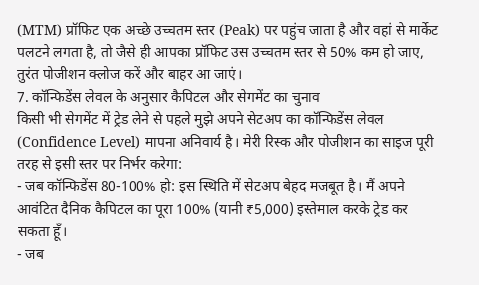(MTM) प्रॉफिट एक अच्छे उच्चतम स्तर (Peak) पर पहुंच जाता है और वहां से मार्केट पलटने लगता है, तो जैसे ही आपका प्रॉफिट उस उच्चतम स्तर से 50% कम हो जाए, तुरंत पोजीशन क्लोज करें और बाहर आ जाएं।
7. कॉन्फिडेंस लेवल के अनुसार कैपिटल और सेगमेंट का चुनाव
किसी भी सेगमेंट में ट्रेड लेने से पहले मुझे अपने सेटअप का कॉन्फिडेंस लेवल (Confidence Level) मापना अनिवार्य है। मेरी रिस्क और पोजीशन का साइज पूरी तरह से इसी स्तर पर निर्भर करेगा:
- जब कॉन्फिडेंस 80-100% हो: इस स्थिति में सेटअप बेहद मजबूत है। मैं अपने आवंटित दैनिक कैपिटल का पूरा 100% (यानी ₹5,000) इस्तेमाल करके ट्रेड कर सकता हूँ।
- जब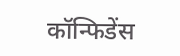कॉन्फिडेंस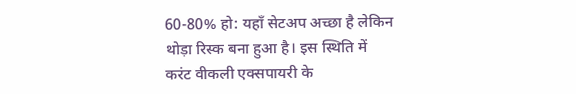60-80% हो: यहाँ सेटअप अच्छा है लेकिन थोड़ा रिस्क बना हुआ है। इस स्थिति में करंट वीकली एक्सपायरी के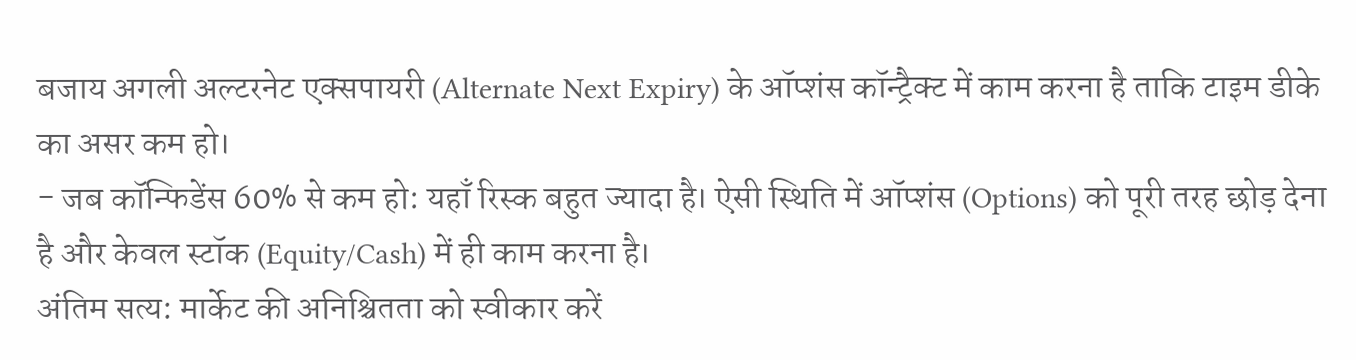बजाय अगली अल्टरनेट एक्सपायरी (Alternate Next Expiry) के ऑप्शंस कॉन्ट्रैक्ट में काम करना है ताकि टाइम डीके का असर कम हो।
- जब कॉन्फिडेंस 60% से कम हो: यहाँ रिस्क बहुत ज्यादा है। ऐसी स्थिति में ऑप्शंस (Options) को पूरी तरह छोड़ देना है और केवल स्टॉक (Equity/Cash) में ही काम करना है।
अंतिम सत्य: मार्केट की अनिश्चितता को स्वीकार करें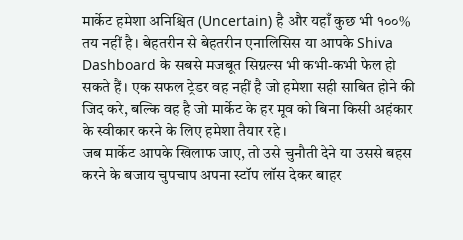मार्केट हमेशा अनिश्चित (Uncertain) है और यहाँ कुछ भी १००% तय नहीं है। बेहतरीन से बेहतरीन एनालिसिस या आपके Shiva Dashboard के सबसे मजबूत सिग्नल्स भी कभी-कभी फेल हो सकते हैं। एक सफल ट्रेडर वह नहीं है जो हमेशा सही साबित होने की जिद करे, बल्कि वह है जो मार्केट के हर मूव को बिना किसी अहंकार के स्वीकार करने के लिए हमेशा तैयार रहे।
जब मार्केट आपके खिलाफ जाए, तो उसे चुनौती देने या उससे बहस करने के बजाय चुपचाप अपना स्टॉप लॉस देकर बाहर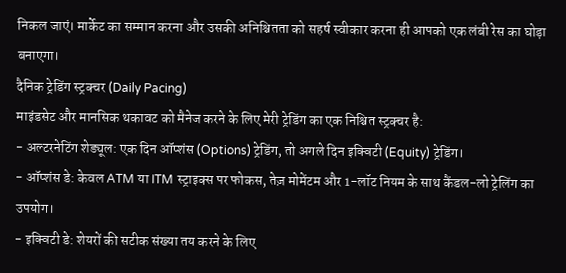निकल जाएं। मार्केट का सम्मान करना और उसकी अनिश्चितता को सहर्ष स्वीकार करना ही आपको एक लंबी रेस का घोड़ा बनाएगा।
दैनिक ट्रेडिंग स्ट्रक्चर (Daily Pacing)
माइंडसेट और मानसिक थकावट को मैनेज करने के लिए मेरी ट्रेडिंग का एक निश्चित स्ट्रक्चर है:
- अल्टरनेटिंग शेड्यूल: एक दिन ऑप्शंस (Options) ट्रेडिंग, तो अगले दिन इक्विटी (Equity) ट्रेडिंग।
- ऑप्शंस डे: केवल ATM या ITM स्ट्राइक्स पर फोकस, तेज़ मोमेंटम और 1-लॉट नियम के साथ कैंडल-लो ट्रेलिंग का उपयोग।
- इक्विटी डे: शेयरों की सटीक संख्या तय करने के लिए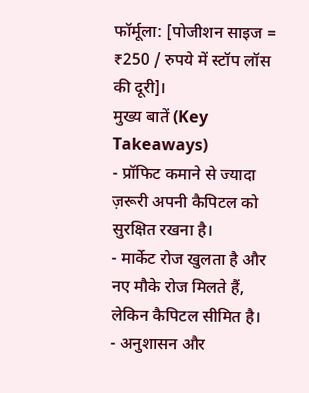फॉर्मूला: [पोजीशन साइज = ₹250 / रुपये में स्टॉप लॉस की दूरी]।
मुख्य बातें (Key Takeaways)
- प्रॉफिट कमाने से ज्यादा ज़रूरी अपनी कैपिटल को सुरक्षित रखना है।
- मार्केट रोज खुलता है और नए मौके रोज मिलते हैं, लेकिन कैपिटल सीमित है।
- अनुशासन और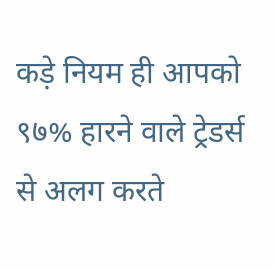कड़े नियम ही आपको ९७% हारने वाले ट्रेडर्स से अलग करते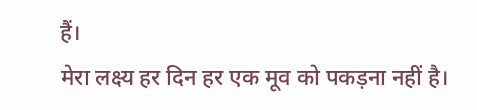हैं।
मेरा लक्ष्य हर दिन हर एक मूव को पकड़ना नहीं है।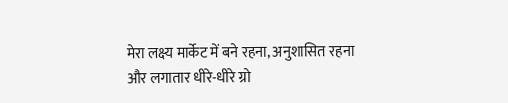मेरा लक्ष्य मार्केट में बने रहना, अनुशासित रहना और लगातार धीरे-धीरे ग्रो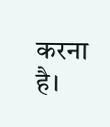करना है।